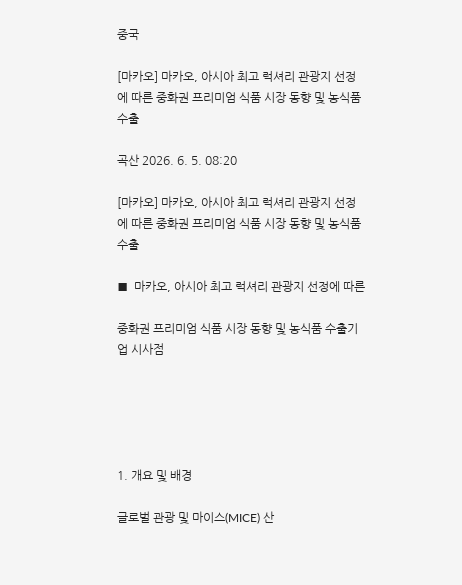중국

[마카오] 마카오, 아시아 최고 럭셔리 관광지 선정에 따른 중화권 프리미엄 식품 시장 동향 및 농식품 수출

곡산 2026. 6. 5. 08:20

[마카오] 마카오, 아시아 최고 럭셔리 관광지 선정에 따른 중화권 프리미엄 식품 시장 동향 및 농식품 수출

■  마카오, 아시아 최고 럭셔리 관광지 선정에 따른

중화권 프리미엄 식품 시장 동향 및 농식품 수출기업 시사점





1. 개요 및 배경

글로벌 관광 및 마이스(MICE) 산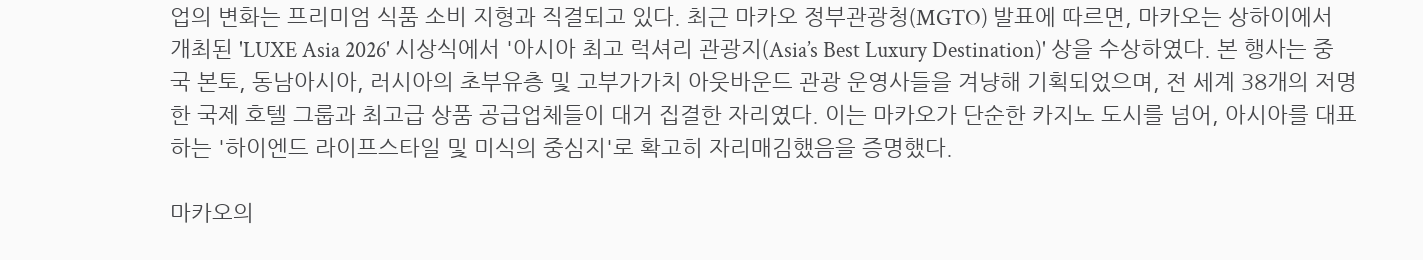업의 변화는 프리미엄 식품 소비 지형과 직결되고 있다. 최근 마카오 정부관광청(MGTO) 발표에 따르면, 마카오는 상하이에서 개최된 'LUXE Asia 2026' 시상식에서 '아시아 최고 럭셔리 관광지(Asia’s Best Luxury Destination)' 상을 수상하였다. 본 행사는 중국 본토, 동남아시아, 러시아의 초부유층 및 고부가가치 아웃바운드 관광 운영사들을 겨냥해 기획되었으며, 전 세계 38개의 저명한 국제 호텔 그룹과 최고급 상품 공급업체들이 대거 집결한 자리였다. 이는 마카오가 단순한 카지노 도시를 넘어, 아시아를 대표하는 '하이엔드 라이프스타일 및 미식의 중심지'로 확고히 자리매김했음을 증명했다.

마카오의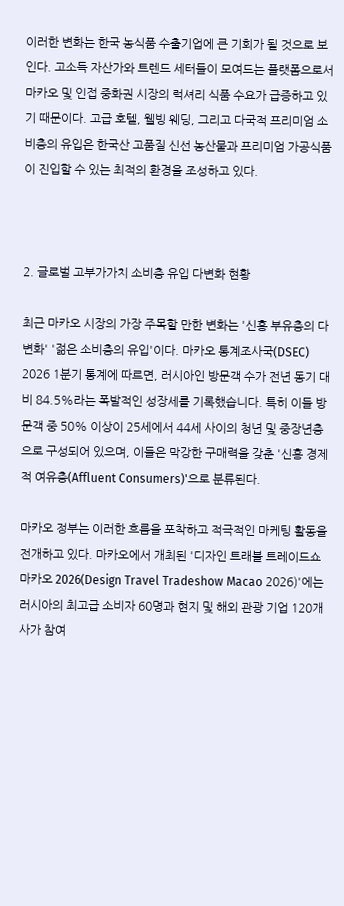이러한 변화는 한국 농식품 수출기업에 큰 기회가 될 것으로 보인다. 고소득 자산가와 트렌드 세터들이 모여드는 플랫폼으로서 마카오 및 인접 중화권 시장의 럭셔리 식품 수요가 급증하고 있기 때문이다. 고급 호텔, 웰빙 웨딩, 그리고 다국적 프리미엄 소비층의 유입은 한국산 고품질 신선 농산물과 프리미엄 가공식품이 진입할 수 있는 최적의 환경을 조성하고 있다.



2. 글로벌 고부가가치 소비층 유입 다변화 현황

최근 마카오 시장의 가장 주목할 만한 변화는 '신흥 부유층의 다변화' '젊은 소비층의 유입'이다. 마카오 통계조사국(DSEC) 2026 1분기 통계에 따르면, 러시아인 방문객 수가 전년 동기 대비 84.5%라는 폭발적인 성장세를 기록했습니다. 특히 이들 방문객 중 50% 이상이 25세에서 44세 사이의 청년 및 중장년층으로 구성되어 있으며, 이들은 막강한 구매력을 갖춘 '신흥 경제적 여유층(Affluent Consumers)'으로 분류된다.

마카오 정부는 이러한 흐름을 포착하고 적극적인 마케팅 활동을 전개하고 있다. 마카오에서 개최된 '디자인 트래블 트레이드쇼 마카오 2026(Design Travel Tradeshow Macao 2026)'에는 러시아의 최고급 소비자 60명과 현지 및 해외 관광 기업 120개 사가 참여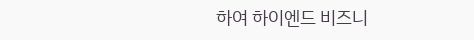하여 하이엔드 비즈니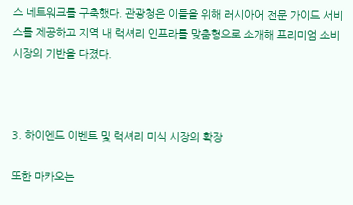스 네트워크를 구축했다. 관광청은 이들을 위해 러시아어 전문 가이드 서비스를 제공하고 지역 내 럭셔리 인프라를 맞춤형으로 소개해 프리미엄 소비 시장의 기반을 다졌다.



3. 하이엔드 이벤트 및 럭셔리 미식 시장의 확장

또한 마카오는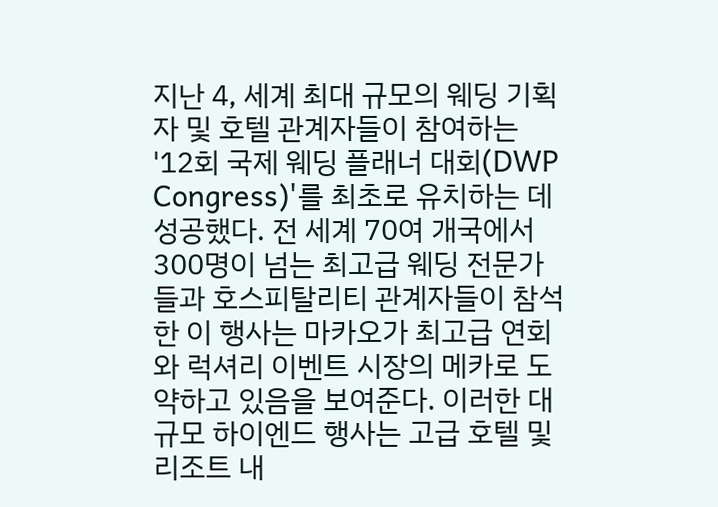지난 4, 세계 최대 규모의 웨딩 기획자 및 호텔 관계자들이 참여하는 '12회 국제 웨딩 플래너 대회(DWP Congress)'를 최초로 유치하는 데 성공했다. 전 세계 70여 개국에서 300명이 넘는 최고급 웨딩 전문가들과 호스피탈리티 관계자들이 참석한 이 행사는 마카오가 최고급 연회와 럭셔리 이벤트 시장의 메카로 도약하고 있음을 보여준다. 이러한 대규모 하이엔드 행사는 고급 호텔 및 리조트 내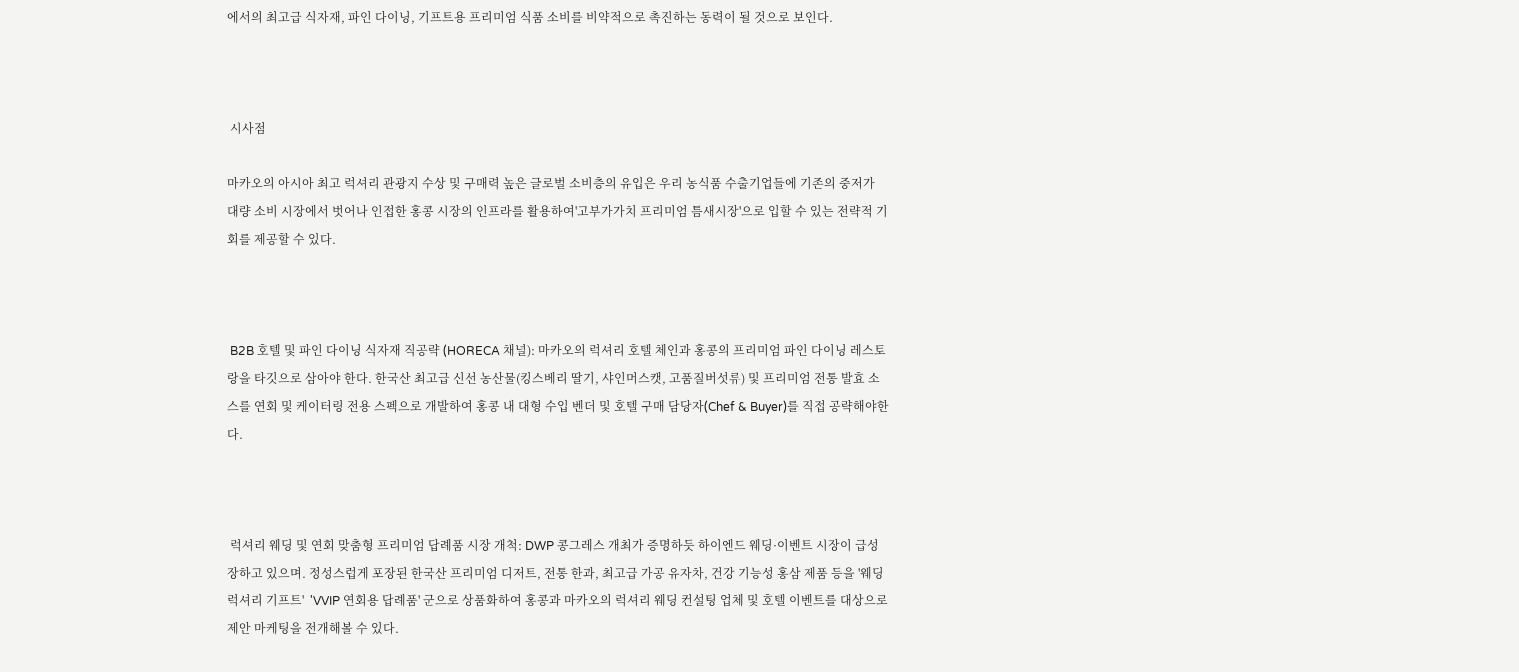에서의 최고급 식자재, 파인 다이닝, 기프트용 프리미엄 식품 소비를 비약적으로 촉진하는 동력이 될 것으로 보인다.



 시사점

마카오의 아시아 최고 럭셔리 관광지 수상 및 구매력 높은 글로벌 소비층의 유입은 우리 농식품 수출기업들에 기존의 중저가 대량 소비 시장에서 벗어나 인접한 홍콩 시장의 인프라를 활용하여'고부가가치 프리미엄 틈새시장'으로 입할 수 있는 전략적 기회를 제공할 수 있다.



 B2B 호텔 및 파인 다이닝 식자재 직공략 (HORECA 채널): 마카오의 럭셔리 호텔 체인과 홍콩의 프리미엄 파인 다이닝 레스토랑을 타깃으로 삼아야 한다. 한국산 최고급 신선 농산물(킹스베리 딸기, 샤인머스캣, 고품질버섯류) 및 프리미엄 전통 발효 소스를 연회 및 케이터링 전용 스펙으로 개발하여 홍콩 내 대형 수입 벤더 및 호텔 구매 담당자(Chef & Buyer)를 직접 공략해야한다.



 럭셔리 웨딩 및 연회 맞춤형 프리미엄 답례품 시장 개척: DWP 콩그레스 개최가 증명하듯 하이엔드 웨딩·이벤트 시장이 급성장하고 있으며. 정성스럽게 포장된 한국산 프리미엄 디저트, 전통 한과, 최고급 가공 유자차, 건강 기능성 홍삼 제품 등을 '웨딩 럭셔리 기프트'  'VVIP 연회용 답례품' 군으로 상품화하여 홍콩과 마카오의 럭셔리 웨딩 컨설팅 업체 및 호텔 이벤트를 대상으로 제안 마케팅을 전개해볼 수 있다.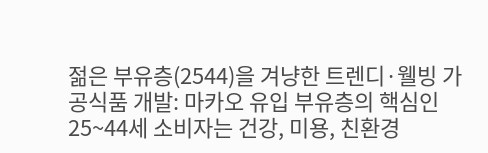젊은 부유층(2544)을 겨냥한 트렌디·웰빙 가공식품 개발: 마카오 유입 부유층의 핵심인 25~44세 소비자는 건강, 미용, 친환경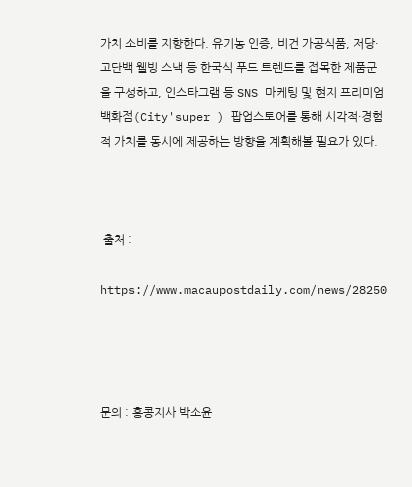가치 소비를 지향한다. 유기농 인증, 비건 가공식품, 저당·고단백 웰빙 스낵 등 한국식 푸드 트렌드를 접목한 제품군을 구성하고, 인스타그램 등 SNS 마케팅 및 현지 프리미엄 백화점(City'super ) 팝업스토어를 통해 시각적·경험적 가치를 동시에 제공하는 방향을 계획해볼 필요가 있다.



 출처 :

https://www.macaupostdaily.com/news/28250




문의 : 홍콩지사 박소윤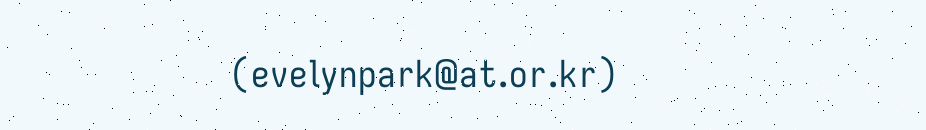(evelynpark@at.or.kr)